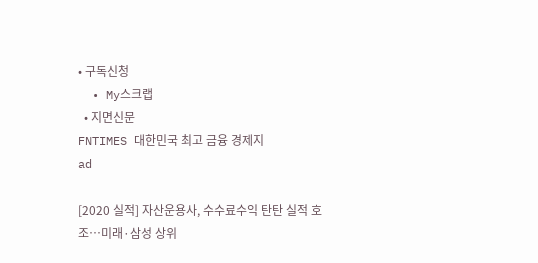• 구독신청
  • My스크랩
  • 지면신문
FNTIMES 대한민국 최고 금융 경제지
ad

[2020 실적] 자산운용사, 수수료수익 탄탄 실적 호조…미래·삼성 상위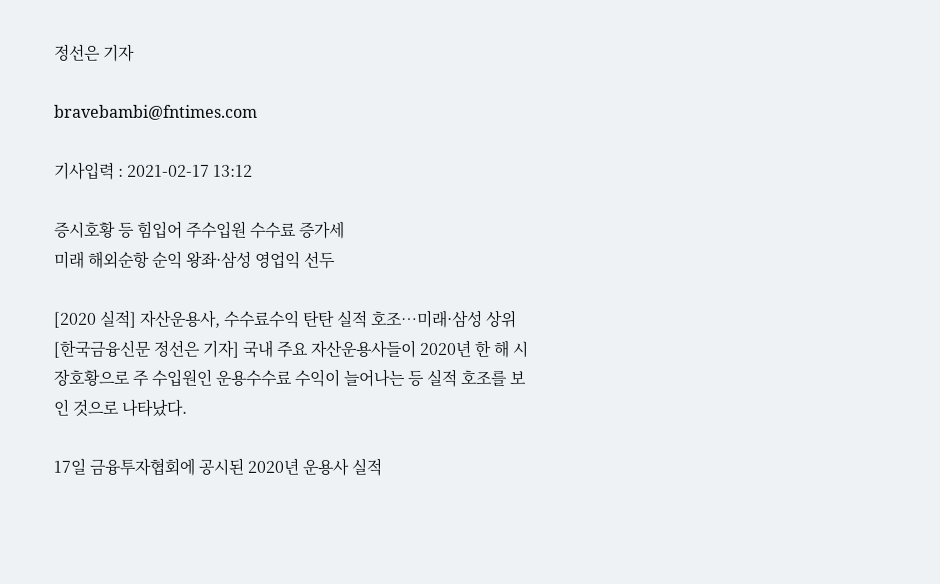정선은 기자

bravebambi@fntimes.com

기사입력 : 2021-02-17 13:12

증시호황 등 힘입어 주수입원 수수료 증가세
미래 해외순항 순익 왕좌·삼성 영업익 선두

[2020 실적] 자산운용사, 수수료수익 탄탄 실적 호조…미래·삼성 상위
[한국금융신문 정선은 기자] 국내 주요 자산운용사들이 2020년 한 해 시장호황으로 주 수입원인 운용수수료 수익이 늘어나는 등 실적 호조를 보인 것으로 나타났다.

17일 금융투자협회에 공시된 2020년 운용사 실적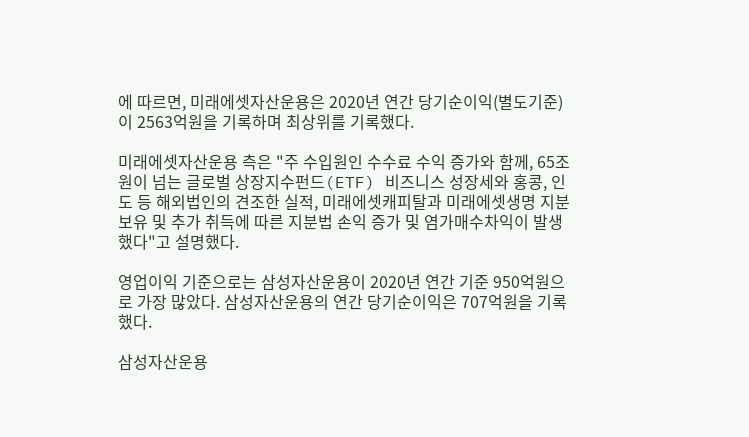에 따르면, 미래에셋자산운용은 2020년 연간 당기순이익(별도기준)이 2563억원을 기록하며 최상위를 기록했다.

미래에셋자산운용 측은 "주 수입원인 수수료 수익 증가와 함께, 65조원이 넘는 글로벌 상장지수펀드(ETF) 비즈니스 성장세와 홍콩, 인도 등 해외법인의 견조한 실적, 미래에셋캐피탈과 미래에셋생명 지분 보유 및 추가 취득에 따른 지분법 손익 증가 및 염가매수차익이 발생했다"고 설명했다.

영업이익 기준으로는 삼성자산운용이 2020년 연간 기준 950억원으로 가장 많았다. 삼성자산운용의 연간 당기순이익은 707억원을 기록했다.

삼성자산운용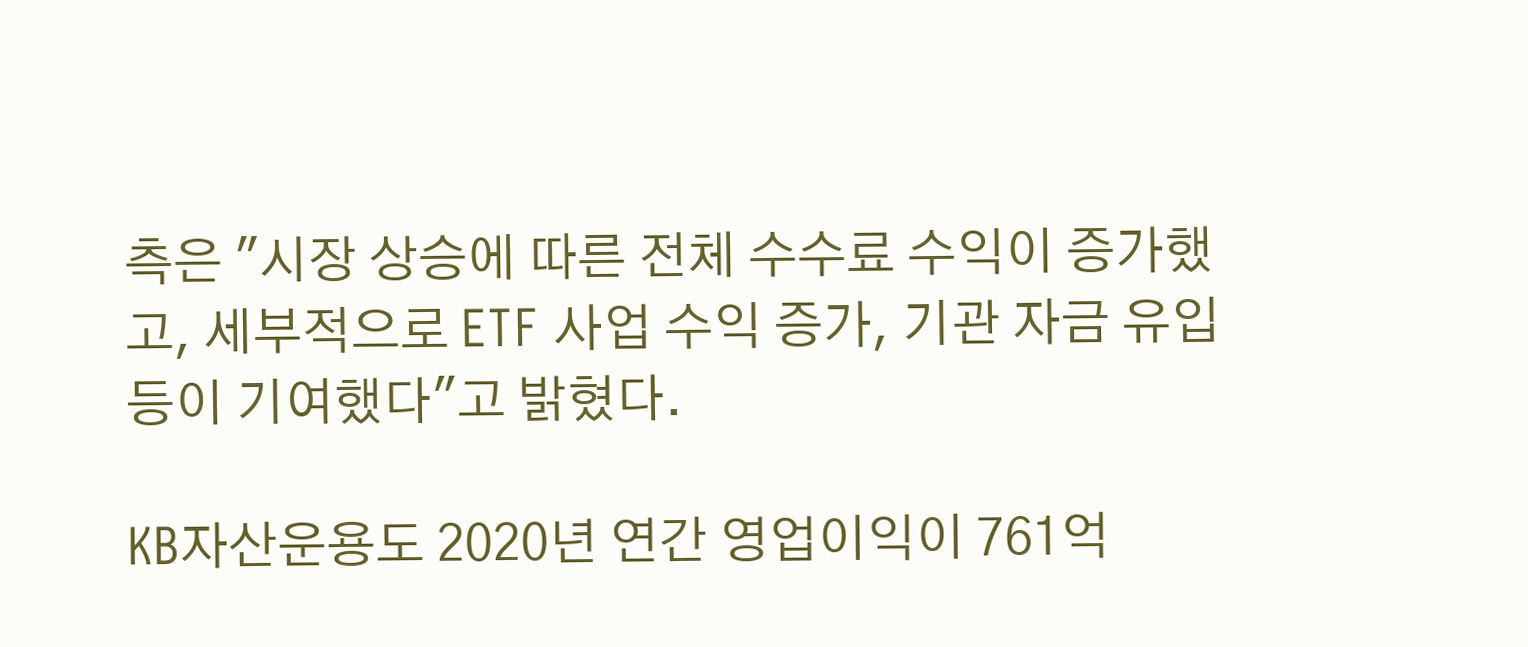측은 "시장 상승에 따른 전체 수수료 수익이 증가했고, 세부적으로 ETF 사업 수익 증가, 기관 자금 유입 등이 기여했다"고 밝혔다.

KB자산운용도 2020년 연간 영업이익이 761억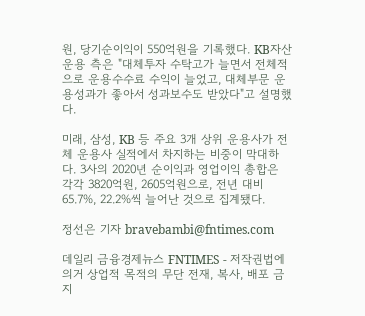원, 당기순이익이 550억원을 기록했다. KB자산운용 측은 "대체투자 수탁고가 늘면서 전체적으로 운용수수료 수익이 늘었고, 대체부문 운용성과가 좋아서 성과보수도 받았다"고 설명했다.

미래, 삼성, KB 등 주요 3개 상위 운용사가 전체 운용사 실적에서 차지하는 비중이 막대하다. 3사의 2020년 순이익과 영업이익 총합은 각각 3820억원, 2605억원으로, 전년 대비 65.7%, 22.2%씩 늘어난 것으로 집계됐다.

정선은 기자 bravebambi@fntimes.com

데일리 금융경제뉴스 FNTIMES - 저작권법에 의거 상업적 목적의 무단 전재, 복사, 배포 금지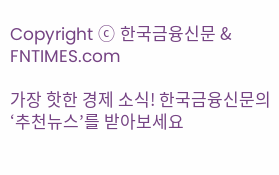Copyright ⓒ 한국금융신문 & FNTIMES.com

가장 핫한 경제 소식! 한국금융신문의 ‘추천뉴스’를 받아보세요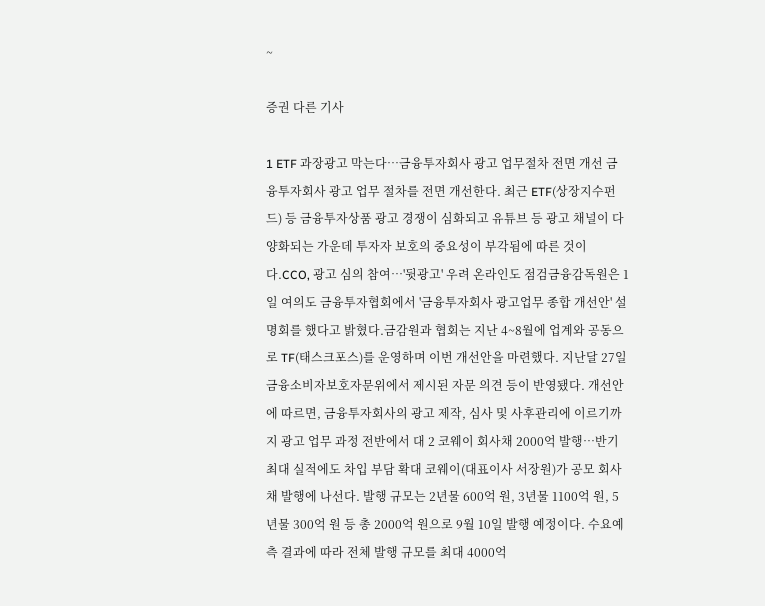~

증권 다른 기사

1 ETF 과장광고 막는다…금융투자회사 광고 업무절차 전면 개선 금융투자회사 광고 업무 절차를 전면 개선한다. 최근 ETF(상장지수펀드) 등 금융투자상품 광고 경쟁이 심화되고 유튜브 등 광고 채널이 다양화되는 가운데 투자자 보호의 중요성이 부각됨에 따른 것이다.CCO, 광고 심의 참여…'뒷광고' 우려 온라인도 점검금융감독원은 1일 여의도 금융투자협회에서 '금융투자회사 광고업무 종합 개선안' 설명회를 했다고 밝혔다.금감원과 협회는 지난 4~8월에 업계와 공동으로 TF(태스크포스)를 운영하며 이번 개선안을 마련했다. 지난달 27일 금융소비자보호자문위에서 제시된 자문 의견 등이 반영됐다. 개선안에 따르면, 금융투자회사의 광고 제작, 심사 및 사후관리에 이르기까지 광고 업무 과정 전반에서 대 2 코웨이 회사채 2000억 발행…반기 최대 실적에도 차입 부담 확대 코웨이(대표이사 서장원)가 공모 회사채 발행에 나선다. 발행 규모는 2년물 600억 원, 3년물 1100억 원, 5년물 300억 원 등 총 2000억 원으로 9월 10일 발행 예정이다. 수요예측 결과에 따라 전체 발행 규모를 최대 4000억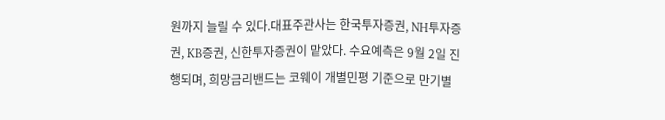원까지 늘릴 수 있다.대표주관사는 한국투자증권, NH투자증권, KB증권, 신한투자증권이 맡았다. 수요예측은 9월 2일 진행되며, 희망금리밴드는 코웨이 개별민평 기준으로 만기별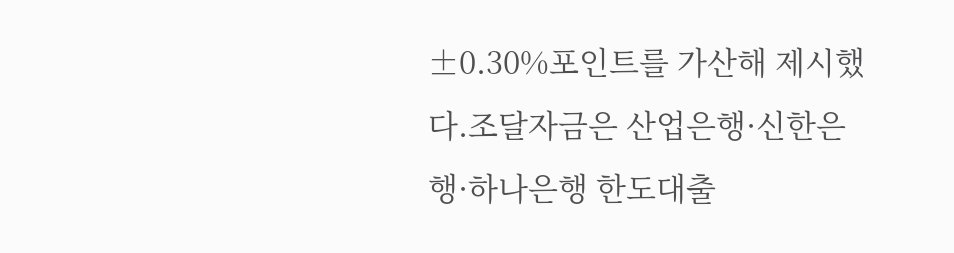±0.30%포인트를 가산해 제시했다.조달자금은 산업은행·신한은행·하나은행 한도대출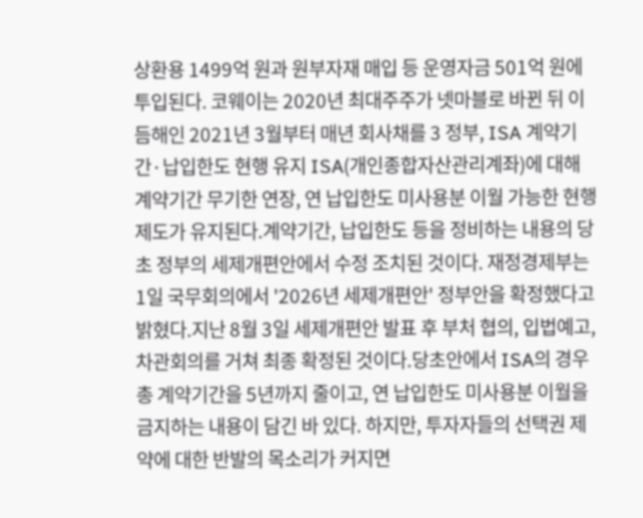상환용 1499억 원과 원부자재 매입 등 운영자금 501억 원에 투입된다. 코웨이는 2020년 최대주주가 넷마블로 바뀐 뒤 이듬해인 2021년 3월부터 매년 회사채를 3 정부, ISA 계약기간·납입한도 현행 유지 ISA(개인종합자산관리계좌)에 대해 계약기간 무기한 연장, 연 납입한도 미사용분 이월 가능한 현행 제도가 유지된다.계약기간, 납입한도 등을 정비하는 내용의 당초 정부의 세제개편안에서 수정 조치된 것이다. 재정경제부는 1일 국무회의에서 '2026년 세제개편안' 정부안을 확정했다고 밝혔다.지난 8월 3일 세제개편안 발표 후 부처 협의, 입법예고, 차관회의를 거쳐 최종 확정된 것이다.당초안에서 ISA의 경우 총 계약기간을 5년까지 줄이고, 연 납입한도 미사용분 이월을 금지하는 내용이 담긴 바 있다. 하지만, 투자자들의 선택권 제약에 대한 반발의 목소리가 커지면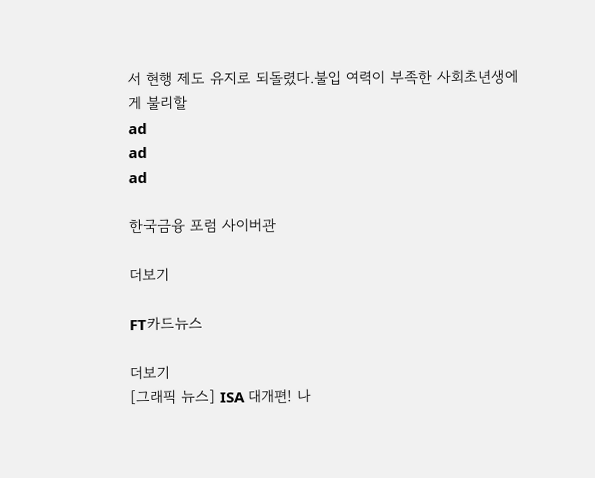서 현행 제도 유지로 되돌렸다.불입 여력이 부족한 사회초년생에게 불리할
ad
ad
ad

한국금융 포럼 사이버관

더보기

FT카드뉴스

더보기
[그래픽 뉴스] ISA 대개편! 나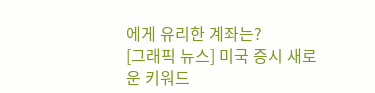에게 유리한 계좌는?
[그래픽 뉴스] 미국 증시 새로운 키워드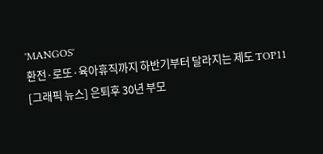'MANGOS'
환전·로또·육아휴직까지 하반기부터 달라지는 제도 TOP11
[그래픽 뉴스] 은퇴후 30년 부모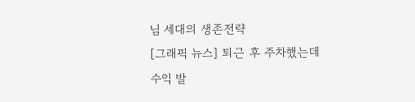님 세대의 생존전략
[그래픽 뉴스] 퇴근 후 주차했는데 수익 발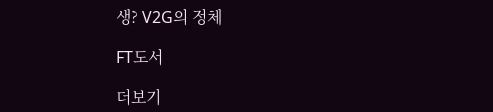생? V2G의 정체

FT도서

더보기